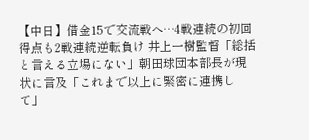【中日】借金15で交流戦へ…4戦連続の初回得点も2戦連続逆転負け 井上一樹監督「総括と言える立場にない」朝田球団本部長が現状に言及「これまで以上に緊密に連携して」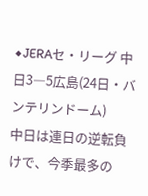◆JERAセ・リーグ 中日3―5広島(24日・バンテリンドーム)
中日は連日の逆転負けで、今季最多の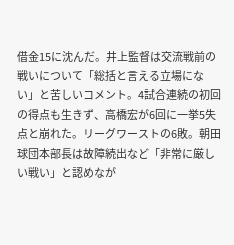借金15に沈んだ。井上監督は交流戦前の戦いについて「総括と言える立場にない」と苦しいコメント。4試合連続の初回の得点も生きず、高橋宏が6回に一挙5失点と崩れた。リーグワーストの6敗。朝田球団本部長は故障続出など「非常に厳しい戦い」と認めなが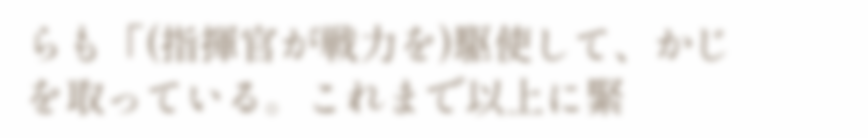らも「(指揮官が戦力を)駆使して、かじを取っている。これまで以上に緊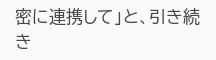密に連携して」と、引き続き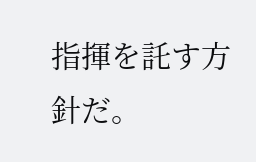指揮を託す方針だ。